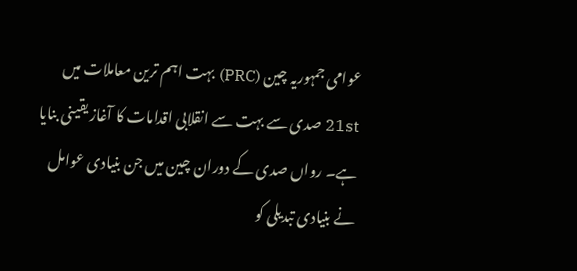عوامی جمہوریہ چین (PRC) بہت اہم ترین معاملات میں 21st صدی سے بہت سے انقلابی اقدامات کا آغاز یقینی بنایا ہے۔ رواں صدی کے دوران چین میں جن بنیادی عوامل نے بنیادی تبدیلی کو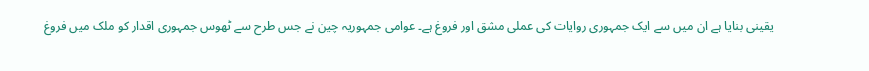یقینی بنایا ہے ان میں سے ایک جمہوری روایات کی عملی مشق اور فروغ ہے۔ عوامی جمہوریہ چین نے جس طرح سے ٹھوس جمہوری اقدار کو ملک میں فروغ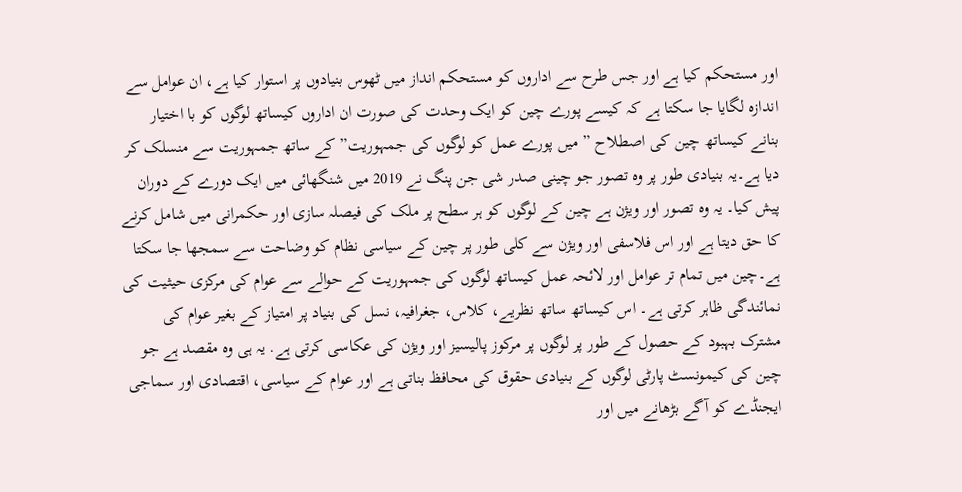اور مستحکم کیا ہے اور جس طرح سے اداروں کو مستحکم انداز میں ٹھوس بنیادوں پر استوار کیا ہے، ان عوامل سے اندازہ لگایا جا سکتا ہے کہ کیسے پورے چین کو ایک وحدت کی صورت ان اداروں کیساتھ لوگوں کو با اختیار بنانے کیساتھ چین کی اصطلاح ” میں پورے عمل کو لوگوں کی جمہوریت” کے ساتھ جمہوریت سے منسلک کر دیا ہے۔یہ بنیادی طور پر وہ تصور جو چینی صدر شی جن پنگ نے 2019 میں شنگھائی میں ایک دورے کے دوران پیش کیا۔ یہ وہ تصور اور ویژن ہے چین کے لوگوں کو ہر سطح پر ملک کی فیصلہ سازی اور حکمرانی میں شامل کرنے کا حق دیتا ہے اور اس فلاسفی اور ویژن سے کلی طور پر چین کے سیاسی نظام کو وضاحت سے سمجھا جا سکتا ہے۔چین میں تمام تر عوامل اور لائحہ عمل کیساتھ لوگوں کی جمہوریت کے حوالے سے عوام کی مرکزی حیثیت کی نمائندگی ظاہر کرتی ہے۔ اس کیساتھ ساتھ نظریے، کلاس، جغرافیہ، نسل کی بنیاد پر امتیاز کے بغیر عوام کی مشترک بہبود کے حصول کے طور پر لوگوں پر مرکوز پالیسیز اور ویژن کی عکاسی کرتی ہے. یہ ہی وہ مقصد ہے جو چین کی کیمونسٹ پارٹی لوگوں کے بنیادی حقوق کی محافظ بناتی ہے اور عوام کے سیاسی، اقتصادی اور سماجی ایجنڈے کو آگے بڑھانے میں اور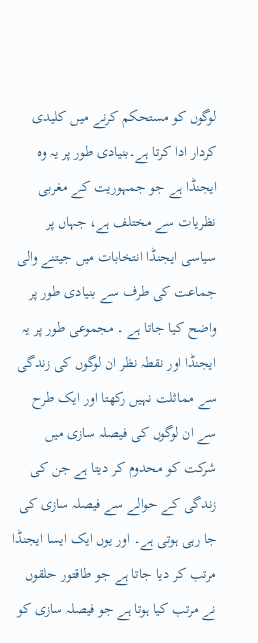لوگوں کو مستحکم کرنے میں کلیدی کردار ادا کرتا ہے۔بنیادی طور پر یہ وہ ایجنڈا ہے جو جمہوریت کے مغربی نظریات سے مختلف ہے، جہاں پر سیاسی ایجنڈا انتخابات میں جیتنے والی جماعت کی طرف سے بنیادی طور پر واضح کیا جاتا ہے ۔ مجموعی طور پر یہ ایجنڈا اور نقطہ نظر ان لوگوں کی زندگی سے مماثلت نہیں رکھتا اور ایک طرح سے ان لوگوں کی فیصلہ سازی میں شرکت کو محدوم کر دیتا ہے جن کی زندگی کے حوالے سے فیصلہ سازی کی جا رہی ہوتی ہے۔ اور یوں ایک ایسا ایجنڈا مرتب کر دیا جاتا ہے جو طاقتور حلقوں نے مرتب کیا ہوتا ہے جو فیصلہ سازی کو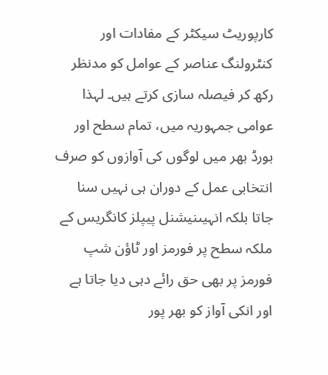کارپوریٹ سیکٹر کے مفادات اور کنٹرولنگ عناصر کے عوامل کو مدنظر رکھ کر فیصلہ سازی کرتے ہیں۔ لہذا عوامی جمہوریہ میں، تمام سطح اور بورڈ بھر میں لوگوں کی آوازوں کو صرف انتخابی عمل کے دوران ہی نہیں سنا جاتا بلکہ انہیںنیشنل پیپلز کانگریس کے ملکہ سطح پر فورمز اور ٹاؤن شپ فورمز پر بھی حق رائے دہی دیا جاتا ہے اور انکی آواز کو بھر پور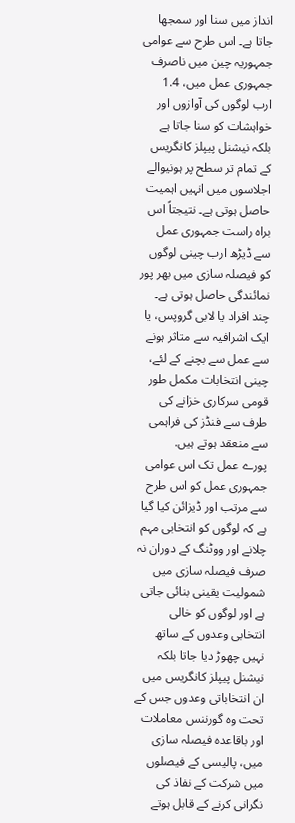انداز میں سنا اور سمجھا جاتا ہے۔ اس طرح سے عوامی جمہوریہ چین میں ناصرف جمہوری عمل میں، 1.4 ارب لوگوں کی آوازوں اور خواہشات کو سنا جاتا ہے بلکہ نیشنل پیپلز کانگریس کے تمام تر سطح پر ہونیوالے اجلاسوں میں انہیں اہمیت حاصل ہوتی ہے۔ نتیجتاً اس براہ راست جمہوری عمل سے ڈیڑھ ارب چینی لوگوں کو فیصلہ سازی میں بھر پور نمائندگی حاصل ہوتی ہے۔ چند افراد یا لابی گروپس، یا ایک اشرافیہ سے متاثر ہونے سے عمل سے بچنے کے لئے، چینی انتخابات مکمل طور قومی سرکاری خزانے کی طرف سے فنڈز کی فراہمی سے منعقد ہوتے ہیں.
پورے عمل تک اس عوامی جمہوری عمل کو اس طرح سے مرتب اور ڈیزائن کیا گیا ہے کہ لوگوں کو انتخابی مہم چلانے اور ووٹنگ کے دوران نہ صرف فیصلہ سازی میں شمولیت یقینی بنائی جاتی ہے اور لوگوں کو خالی انتخابی وعدوں کے ساتھ نہیں چھوڑ دیا جاتا بلکہ نیشنل پیپلز کانگریس میں ان انتخاباتی وعدوں جس کے تحت وہ گورننس معاملات اور باقاعدہ فیصلہ سازی میں، پالیسی کے فیصلوں میں شرکت کے نفاذ کی نگرانی کرنے کے قابل ہوتے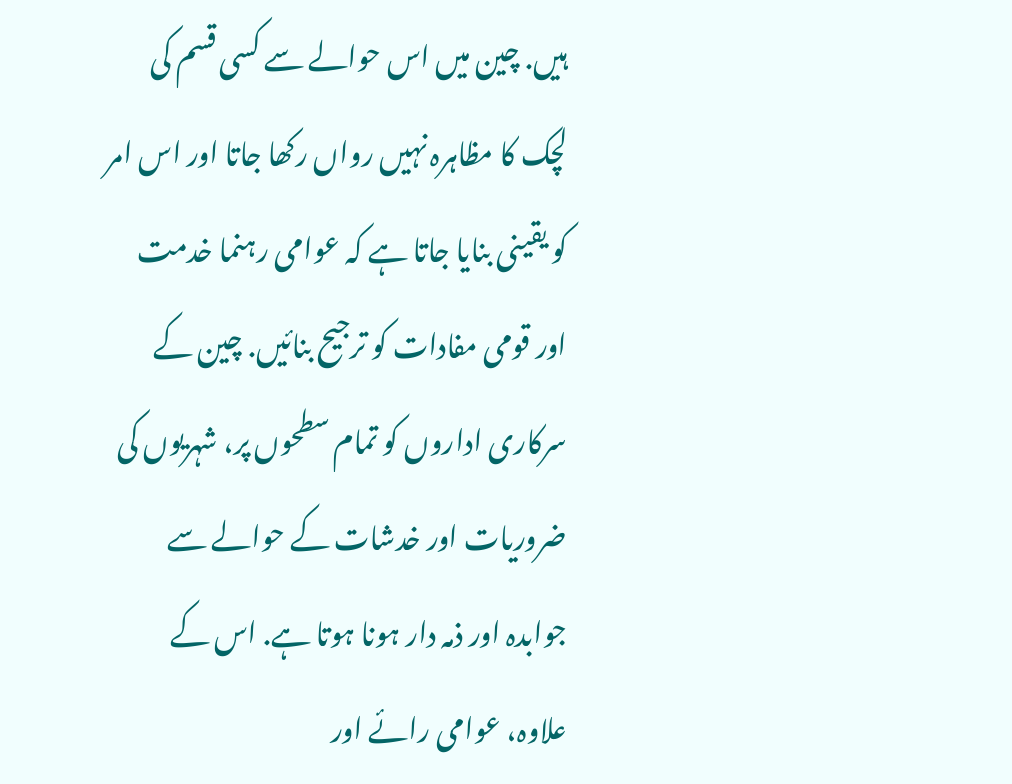ہیں. چین میں اس حوالے سے کسی قسم کی لچک کا مظاہرہ نہیں رواں رکھا جاتا اور اس امر کو یقینی بنایا جاتا ہے کہ عوامی رہنما خدمت اور قومی مفادات کو ترجیح بنائیں. چین کے سرکاری اداروں کو تمام سطحوں پر، شہریوں کی ضروریات اور خدشات کے حوالے سے جوابدہ اور ذمہ دار ہونا ہوتا ہے. اس کے علاوہ، عوامی رائے اور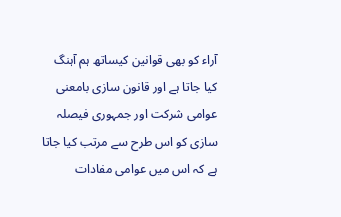آراء کو بھی قوانین کیساتھ ہم آہنگ کیا جاتا ہے اور قانون سازی بامعنی عوامی شرکت اور جمہوری فیصلہ سازی کو اس طرح سے مرتب کیا جاتا ہے کہ اس میں عوامی مفادات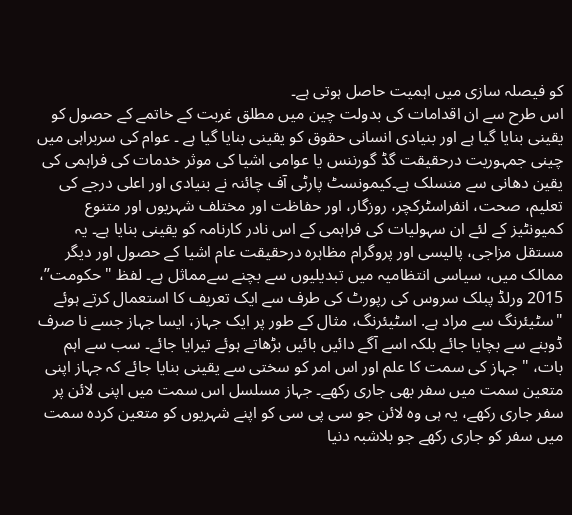کو فیصلہ سازی میں اہمیت حاصل ہوتی ہے۔
اس طرح سے ان اقدامات کی بدولت چین میں مطلق غربت کے خاتمے کے حصول کو یقینی بنایا گیا ہے اور بنیادی انسانی حقوق کو یقینی بنایا گیا ہے ۔ عوام کی سربراہی میں چینی جمہوریت درحقیقت گڈ گورننس یا عوامی اشیا کی موثر خدمات کی فراہمی کی یقین دھانی سے منسلک ہے۔کیمونسٹ پارٹی آف چائنہ نے بنیادی اور اعلی درجے کی تعلیم، صحت، انفراسٹرکچر، روزگار، اور حفاظت اور مختلف شہریوں اور متنوع کمیونٹیز کے لئے ان سہولیات کی فراہمی کے اس نادر کارنامہ کو یقینی بنایا ہے۔ یہ مستقل مزاجی، پالیسی اور پروگرام مظاہرہ درحقیقت عام اشیا کے حصول اور دیگر ممالک میں، سیاسی انتظامیہ میں تبدیلیوں سے بچنے سےمماثل ہے۔ لفظ "حکومت”، 2015 ورلڈ پبلک سروس کی رپورٹ کی طرف سے ایک تعریف کا استعمال کرتے ہوئے "سٹیئرنگ سے مراد ہے. اسٹیئرنگ، مثال کے طور پر ایک جہاز، ایسا جہاز جسے نا صرف ڈوبنے سے بچایا جائے بلکہ اسے آگے دائیں بائیں بڑھاتے ہوئے تیرایا جائے۔ سب سے اہم بات، "جہاز کی سمت کا علم اور اس امر کو سختی سے یقینی بنایا جائے کہ جہاز اپنی متعین سمت میں سفر بھی جاری رکھے۔ جہاز مسلسل اس سمت میں اپنی لائن پر سفر جاری رکھے، یہ ہی وہ لائن جو سی پی سی کو اپنے شہریوں کو متعین کردہ سمت میں سفر کو جاری رکھے جو بلاشبہ دنیا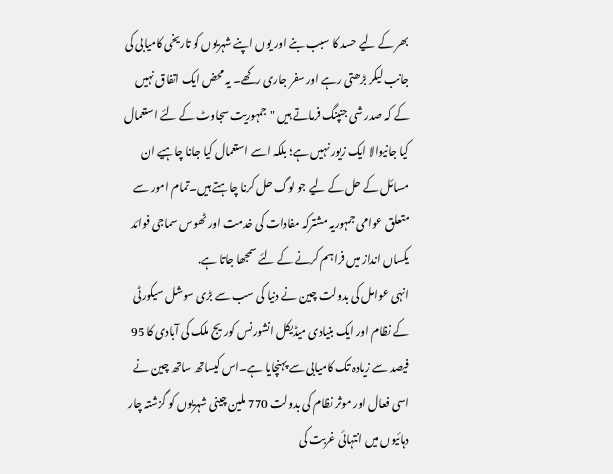بھر کے لیے حسد کا سبب بنے اور یوں اپنے شہریوں کو تاریخی کامیابی کی جانب لیکر بڑھتی رہے اور سفر جاری رکھے۔ یہ محض ایک اتفاق نہیں کے کہ صدر شی جنپنگ فرماتے ہیں "جمہوریت سجاوٹ کے لئے استعمال کیا جانیوالا ایک زیور نہیں ہے؛ بلکہ اسے استعمال کیا جانا چاہیے ان مسائل کے حل کے لیے جو لوگ حل کرنا چاہتے ہیں۔تمام امور سے متعلق عوامی جمہوریہ مشترکہ مفادات کی خدمت اور ٹھوس سماجی فوائد یکساں انداز میں فراہم کرنے کے لئے سمجھا جاتا ہے.
انہی عوامل کی بدولت چین نے دنیا کی سب سے بڑی سوشل سیکورٹی کے نظام اور ایک بنیادی میڈیکل انشورنس کوریج ملک کی آبادی کا 95 فیصد سے زیادہ تک کامیابی سے پہنچایا ہے۔اس کیساتھ ساتھ چین نے اسی فعال اور موثر نظام کی بدولت 770 ملین چینی شہریوں کو گزشتہ چار دہائیوں میں انتہائی غربت کی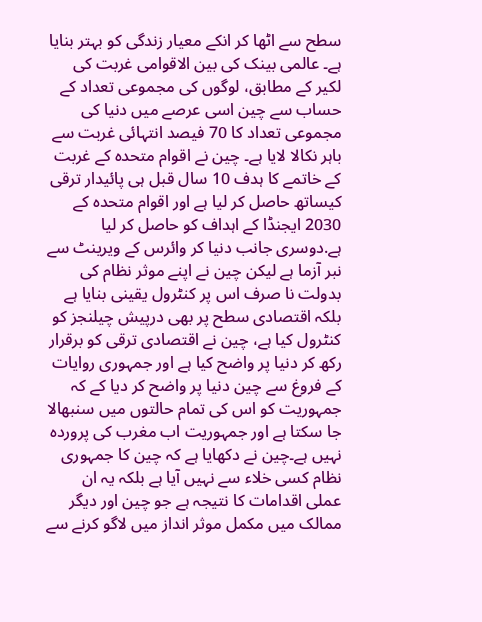سطح سے اٹھا کر انکے معیار زندگی کو بہتر بنایا ہے۔ عالمی بینک کی بین الاقوامی غربت کی لکیر کے مطابق، لوگوں کی مجموعی تعداد کے حساب سے چین اسی عرصے میں دنیا کی مجموعی تعداد کا 70 فیصد انتہائی غربت سے باہر نکالا لایا ہے۔ چین نے اقوام متحدہ کے غربت کے خاتمے کا ہدف 10 سال قبل ہی پائیدار ترقی کیساتھ حاصل کر لیا ہے اور اقوام متحدہ کے 2030 ایجنڈا کے اہداف کو حاصل کر لیا ہے.دوسری جانب دنیا کر وائرس کے ویرینٹ سے نبر آزما ہے لیکن چین نے اپنے موثر نظام کی بدولت نا صرف اس پر کنٹرول یقینی بنایا ہے بلکہ اقتصادی سطح پر بھی درپیش چیلنجز کو کنٹرول کیا ہے، چین نے اقتصادی ترقی کو برقرار رکھ کر دنیا پر واضح کیا ہے اور جمہوری روایات کے فروغ سے چین دنیا پر واضح کر دیا کے کہ جمہوریت کو اس کی تمام حالتوں میں سنبھالا جا سکتا ہے اور جمہوریت اب مغرب کی پروردہ نہیں ہے۔چین نے دکھایا ہے کہ چین کا جمہوری نظام کسی خلاء سے نہیں آیا ہے بلکہ یہ ان عملی اقدامات کا نتیجہ ہے جو چین اور دیگر ممالک میں مکمل موثر انداز میں لاگو کرنے سے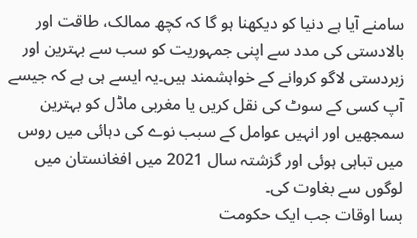سامنے آیا ہے دنیا کو دیکھنا ہو گا کہ کچھ ممالک، طاقت اور بالادستی کی مدد سے اپنی جمہوریت کو سب سے بہترین اور زبردستی لاگو کروانے کے خواہشمند ہیں۔یہ ایسے ہی ہے کہ جیسے آپ کسی کے سوٹ کی نقل کریں یا مغربی ماڈل کو بہترین سمجھیں اور انہیں عوامل کے سبب نوے کی دہائی میں روس میں تباہی ہوئی اور گزشتہ سال 2021 میں افغانستان میں لوگوں سے بغاوت کی۔
بسا اوقات جب ایک حکومت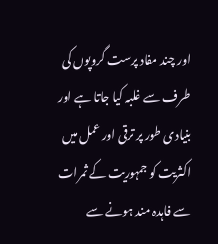اور چند مفاد پرست گروپوں کی طرف سے غلبہ کیا جاتا ہے اور بنیادی طور پر ترقی اور عمل میں اکثریت کو جمہوریت کے ثمرات سے فاہدہ مند ہونے سے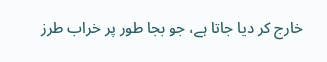خارج کر دیا جاتا ہے، جو بجا طور پر خراب طرز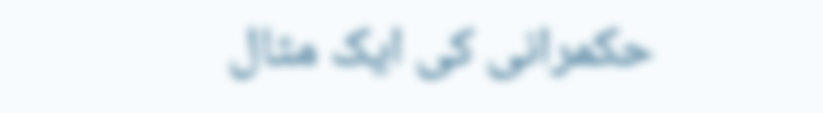حکمرانی کی ایک مثال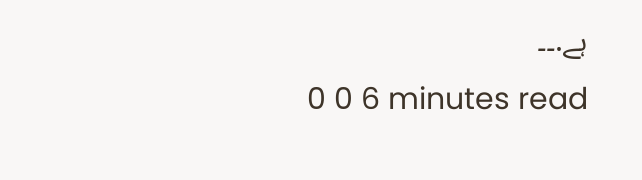ہے.۔۔
0 0 6 minutes read